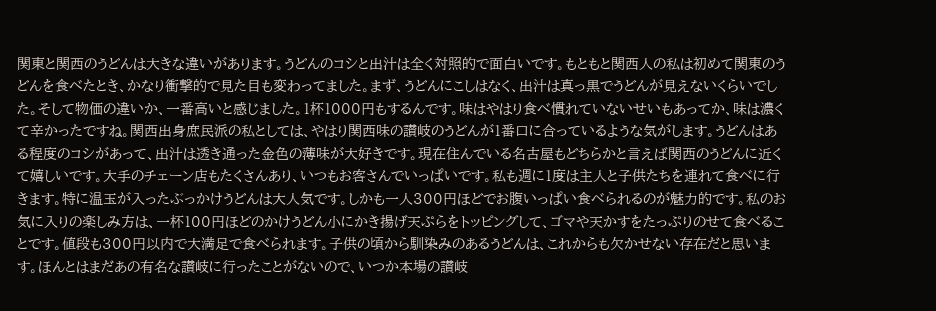関東と関西のうどんは大きな違いがあります。うどんのコシと出汁は全く対照的で面白いです。もともと関西人の私は初めて関東のうどんを食べたとき、かなり衝撃的で見た目も変わってました。まず、うどんにこしはなく、出汁は真っ黒でうどんが見えないくらいでした。そして物価の違いか、一番高いと感じました。1杯1000円もするんです。味はやはり食べ慣れていないせいもあってか、味は濃くて辛かったですね。関西出身庶民派の私としては、やはり関西味の讃岐のうどんが1番口に合っているような気がします。うどんはある程度のコシがあって、出汁は透き通った金色の薄味が大好きです。現在住んでいる名古屋もどちらかと言えば関西のうどんに近くて嬉しいです。大手のチェーン店もたくさんあり、いつもお客さんでいっぱいです。私も週に1度は主人と子供たちを連れて食べに行きます。特に温玉が入ったぶっかけうどんは大人気です。しかも一人300円ほどでお腹いっぱい食べられるのが魅力的です。私のお気に入りの楽しみ方は、一杯100円ほどのかけうどん小にかき揚げ天ぷらをトッピングして、ゴマや天かすをたっぷりのせて食べることです。値段も300円以内で大満足で食べられます。子供の頃から馴染みのあるうどんは、これからも欠かせない存在だと思います。ほんとはまだあの有名な讃岐に行ったことがないので、いつか本場の讃岐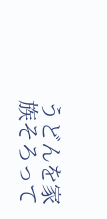うどんを家族そろって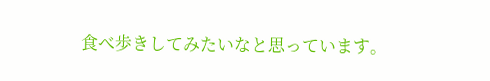食べ歩きしてみたいなと思っています。